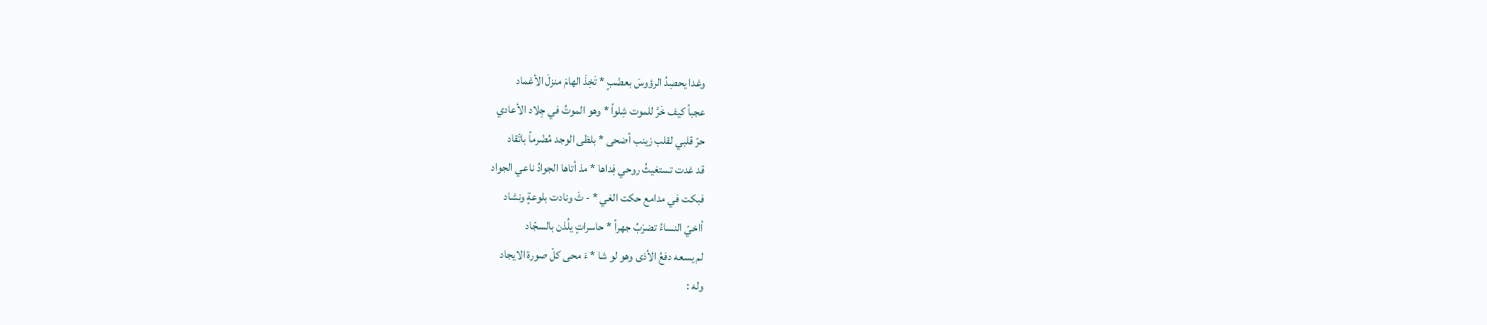وغدا يحصِدُ الرؤوسَ بعضْبٍ * تَخِذَ الهامَ منزلَ الأغماد
عجباً كيف خَرَّ للموت شِلواً * وهو الموتُ في جِلاد الأعادي
حرّ قلبي لقلب زينب أضحى * بلظى الوجد مُضْرماً باتّقاد
قد غدت تستغيثُ روحي فِداها * مذ أتاها الجوادُ ناعي الجواد
فبكت في مدامع حكت الغي * - ثَ ونادت بلوعةٍ ونشاد
أاخيّ النساءُ تضرَبُ جهراً * حاسراتٍ يلُذن بالسجّاد
لم يسعه دفعُ الأذى وهو لو شا * ءَ محى كلّ صورة الايجاد
وله :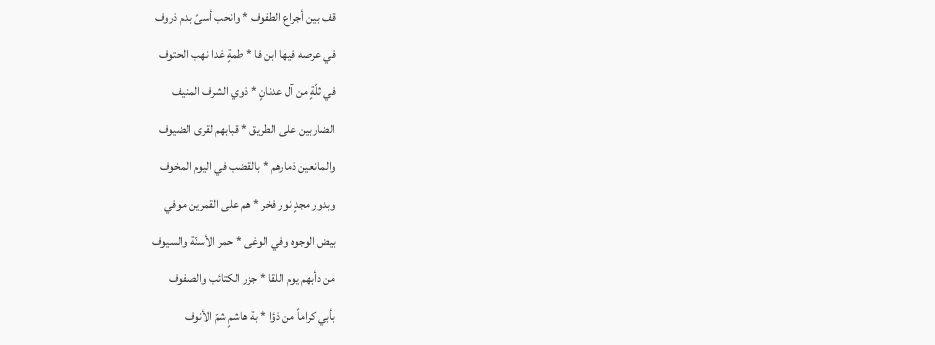قف بين أجراع الطفوف * وانحب أسىً بدم ذروف
في عرصه فيها ابن فا * طمةٍ غدا نهب الحتوف
في ثلّةٍ من آل عدنانٍ * ذوي الشرف المنيف
الضاربين على الطريق * قبابهم لقرى الضيوف
والمانعين ذمارهم * بالقضب في اليوم المخوف
وبدور مجدٍ نور فخر * هم على القمرين موفي
بيض الوجوه وفي الوغى * حمر الأسنّة والسيوف
من دأبهم يوم اللقا * جزر الكتائب والصفوف
بأبي كراماً من ذؤا * بة هاشمٍ شمّ الأنوف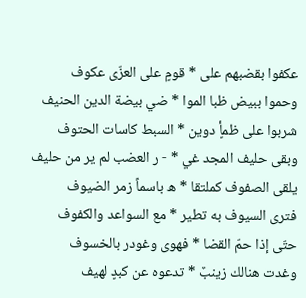عكفوا بقضبهم على * قومٍ على العزّى عكوف
وحموا ببيض ظبا الموا * ضي بيضة الدين الحنيف
شربوا على ظمأٍ دوين * السبط كاسات الحتوف
وبقى حليف المجد غي * - ر العضب لم ير من حليف
يلقى الصفوف كملتقا * ه باسماً زمر الضيوف
فترى السيوف به تطير * مع السواعد والكفوف
حتّى إذا حمّ القضا * فهوى وغودر بالخسوف
وغدت هنالك زينبٌ * تدعوه عن كبدٍ لهيف